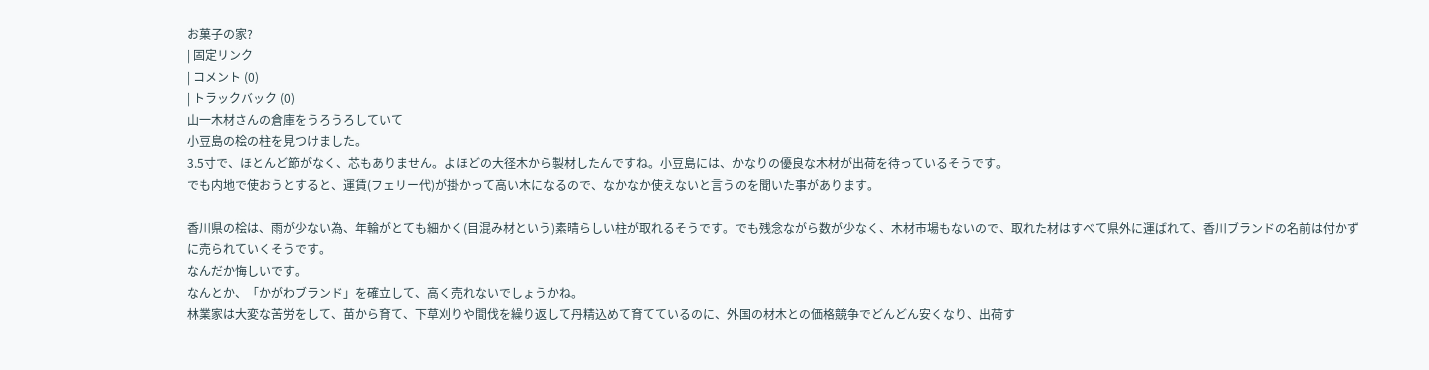お菓子の家?
| 固定リンク
| コメント (0)
| トラックバック (0)
山一木材さんの倉庫をうろうろしていて
小豆島の桧の柱を見つけました。
3.5寸で、ほとんど節がなく、芯もありません。よほどの大径木から製材したんですね。小豆島には、かなりの優良な木材が出荷を待っているそうです。
でも内地で使おうとすると、運賃(フェリー代)が掛かって高い木になるので、なかなか使えないと言うのを聞いた事があります。

香川県の桧は、雨が少ない為、年輪がとても細かく(目混み材という)素晴らしい柱が取れるそうです。でも残念ながら数が少なく、木材市場もないので、取れた材はすべて県外に運ばれて、香川ブランドの名前は付かずに売られていくそうです。
なんだか悔しいです。
なんとか、「かがわブランド」を確立して、高く売れないでしょうかね。
林業家は大変な苦労をして、苗から育て、下草刈りや間伐を繰り返して丹精込めて育てているのに、外国の材木との価格競争でどんどん安くなり、出荷す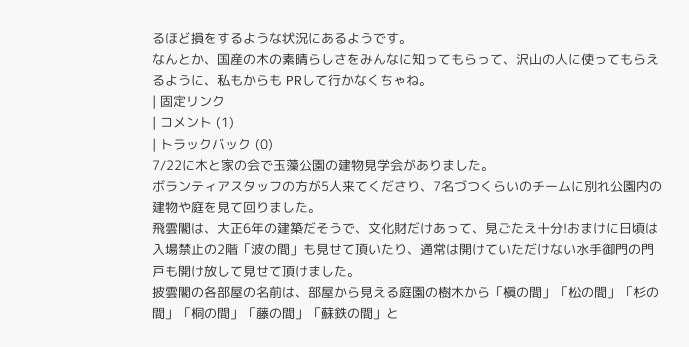るほど損をするような状況にあるようです。
なんとか、国産の木の素晴らしさをみんなに知ってもらって、沢山の人に使ってもらえるように、私もからも PRして行かなくちゃね。
| 固定リンク
| コメント (1)
| トラックバック (0)
7/22に木と家の会で玉藻公園の建物見学会がありました。
ボランティアスタッフの方が5人来てくださり、7名づつくらいのチームに別れ公園内の建物や庭を見て回りました。
飛雲閣は、大正6年の建築だそうで、文化財だけあって、見ごたえ十分!おまけに日頃は入場禁止の2階「波の間」も見せて頂いたり、通常は開けていただけない水手御門の門戸も開け放して見せて頂けました。
披雲閣の各部屋の名前は、部屋から見える庭園の樹木から「槇の間」「松の間」「杉の間」「桐の間」「藤の間」「蘇鉄の間」と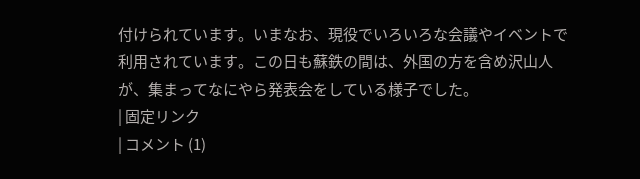付けられています。いまなお、現役でいろいろな会議やイベントで利用されています。この日も蘇鉄の間は、外国の方を含め沢山人が、集まってなにやら発表会をしている様子でした。
| 固定リンク
| コメント (1)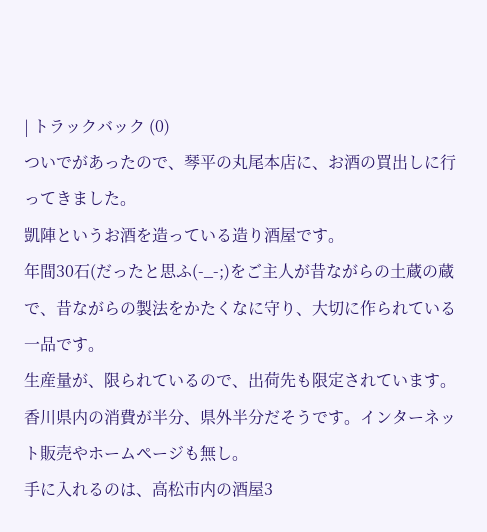| トラックバック (0)
ついでがあったので、琴平の丸尾本店に、お酒の買出しに行ってきました。
凱陣というお酒を造っている造り酒屋です。
年間30石(だったと思ふ(-_-;)をご主人が昔ながらの土蔵の蔵で、昔ながらの製法をかたくなに守り、大切に作られている一品です。
生産量が、限られているので、出荷先も限定されています。香川県内の消費が半分、県外半分だそうです。インターネット販売やホームページも無し。
手に入れるのは、高松市内の酒屋3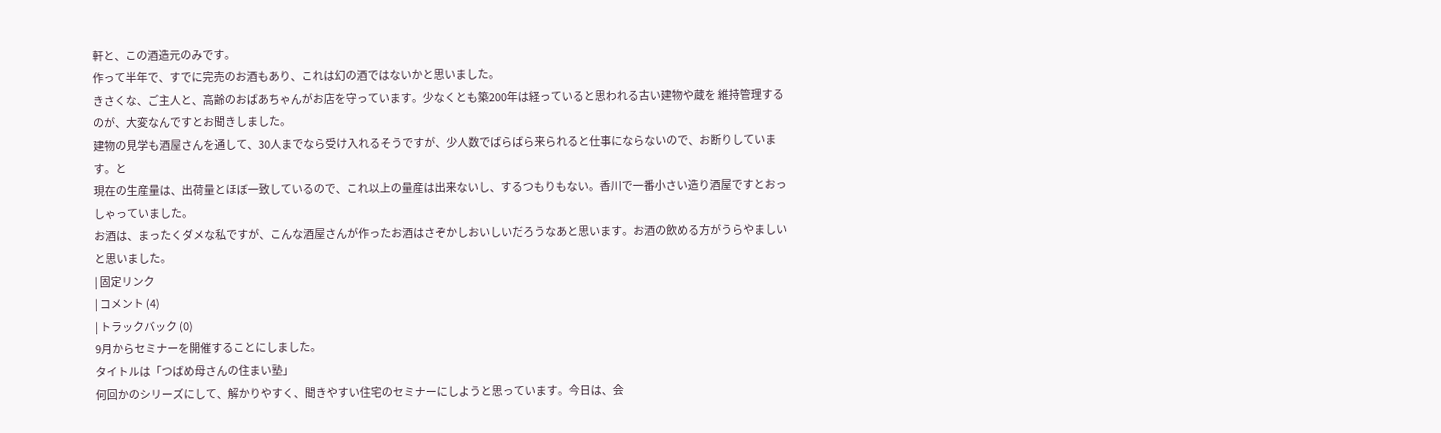軒と、この酒造元のみです。
作って半年で、すでに完売のお酒もあり、これは幻の酒ではないかと思いました。
きさくな、ご主人と、高齢のおばあちゃんがお店を守っています。少なくとも築200年は経っていると思われる古い建物や蔵を 維持管理するのが、大変なんですとお聞きしました。
建物の見学も酒屋さんを通して、30人までなら受け入れるそうですが、少人数でばらばら来られると仕事にならないので、お断りしています。と
現在の生産量は、出荷量とほぼ一致しているので、これ以上の量産は出来ないし、するつもりもない。香川で一番小さい造り酒屋ですとおっしゃっていました。
お酒は、まったくダメな私ですが、こんな酒屋さんが作ったお酒はさぞかしおいしいだろうなあと思います。お酒の飲める方がうらやましいと思いました。
| 固定リンク
| コメント (4)
| トラックバック (0)
9月からセミナーを開催することにしました。
タイトルは「つばめ母さんの住まい塾」
何回かのシリーズにして、解かりやすく、聞きやすい住宅のセミナーにしようと思っています。今日は、会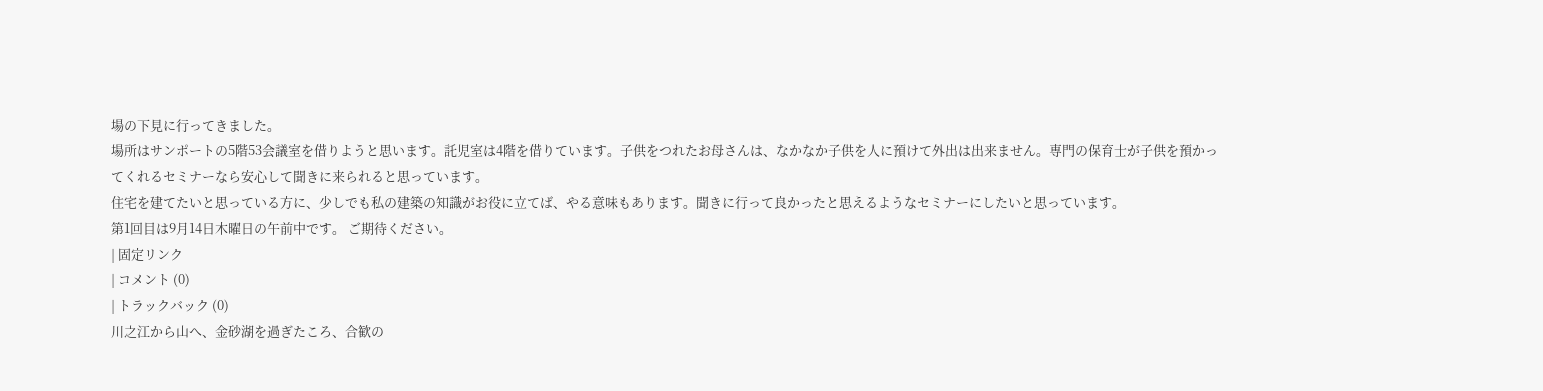場の下見に行ってきました。
場所はサンポートの5階53会議室を借りようと思います。託児室は4階を借りています。子供をつれたお母さんは、なかなか子供を人に預けて外出は出来ません。専門の保育士が子供を預かってくれるセミナーなら安心して聞きに来られると思っています。
住宅を建てたいと思っている方に、少しでも私の建築の知識がお役に立てば、やる意味もあります。聞きに行って良かったと思えるようなセミナーにしたいと思っています。
第1回目は9月14日木曜日の午前中です。 ご期待ください。
| 固定リンク
| コメント (0)
| トラックバック (0)
川之江から山へ、金砂湖を過ぎたころ、合歓の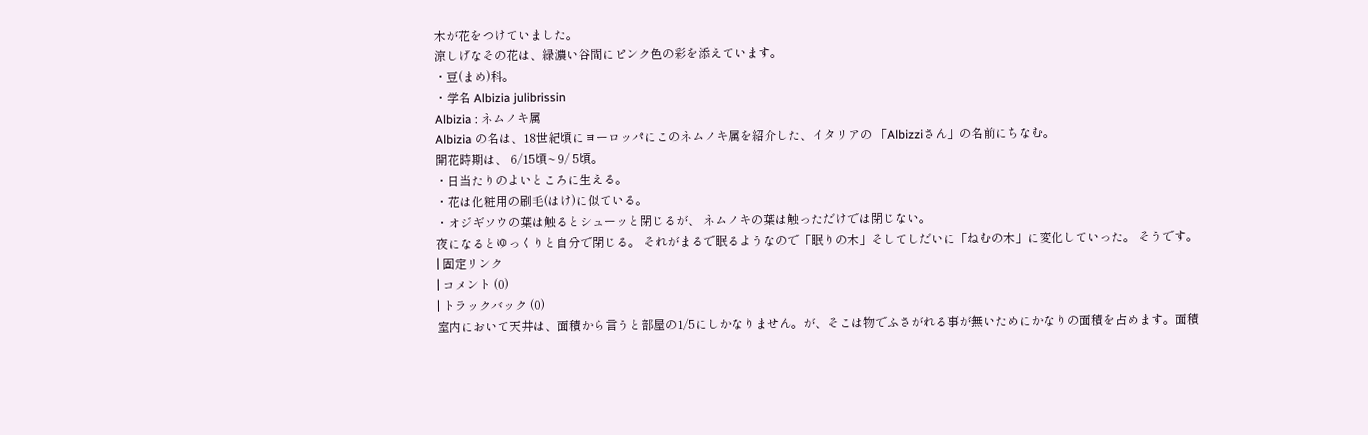木が花をつけていました。
涼しげなその花は、緑濃い谷間にピンク色の彩を添えています。
・豆(まめ)科。
・学名 Albizia julibrissin
Albizia : ネムノキ属
Albizia の名は、18世紀頃にヨーロッパにこのネムノキ属を紹介した、イタリアの 「Albizziさん」の名前にちなむ。
開花時期は、 6/15頃~ 9/ 5頃。
・日当たりのよいところに生える。
・花は化粧用の刷毛(はけ)に似ている。
・オジギソウの葉は触るとシューッと閉じるが、 ネムノキの葉は触っただけでは閉じない。
夜になるとゆっくりと自分で閉じる。 それがまるで眠るようなので「眠りの木」そしてしだいに「ねむの木」に変化していった。 そうです。
| 固定リンク
| コメント (0)
| トラックバック (0)
室内において天井は、面積から言うと部屋の1/5にしかなりません。が、そこは物でふさがれる事が無いためにかなりの面積を占めます。面積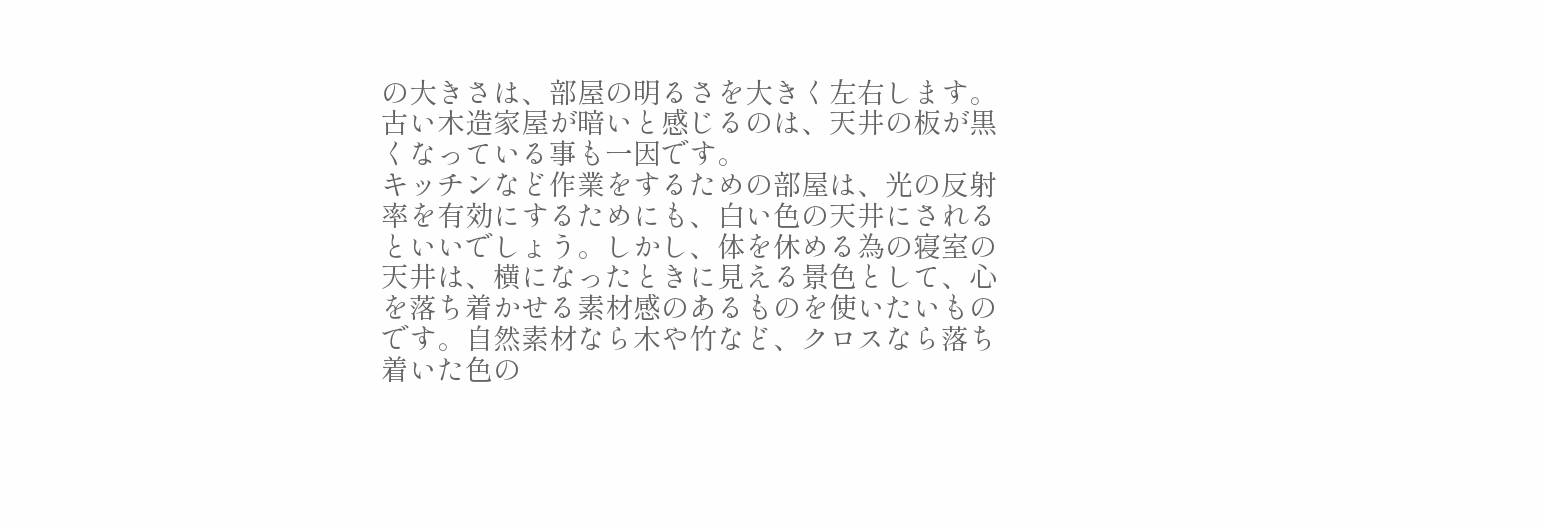の大きさは、部屋の明るさを大きく左右します。古い木造家屋が暗いと感じるのは、天井の板が黒くなっている事も一因です。
キッチンなど作業をするための部屋は、光の反射率を有効にするためにも、白い色の天井にされるといいでしょう。しかし、体を休める為の寝室の天井は、横になったときに見える景色として、心を落ち着かせる素材感のあるものを使いたいものです。自然素材なら木や竹など、クロスなら落ち着いた色の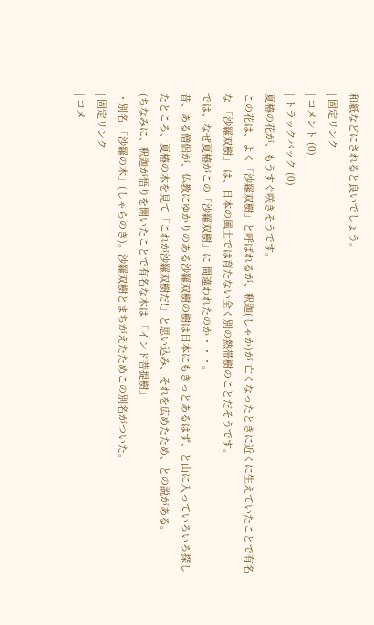和紙などにされると良いでしょう。
| 固定リンク
| コメント (0)
| トラックバック (0)
夏椿の花が、もうすぐ咲きそうです。
この花は、よく「沙羅双樹」と呼ばれるが、釈迦(しゃか)が 亡くなったときに近くに生えていたことで有名な 「沙羅双樹」 は、日本の風土では育たない全く別の熱帯樹のことだそうです。
では、なぜ夏椿がこの「沙羅双樹」に 間違われたのか・・・。
昔、ある僧侶が、仏教にゆかりのある沙羅双樹の樹は日本にもきっとあるはず、と山に入っていろいろ探したところ、夏椿の木を見て「これが沙羅双樹だ!」と思い込み、それを広めたため、との説がある。
(ちなみに、釈迦が悟りを開いたことで有名な木は 「インド菩提樹」
・別名 「沙羅の木」(しゃらのき)。沙羅双樹とまちがえたためこの別名がついた。
| 固定リンク
| コメ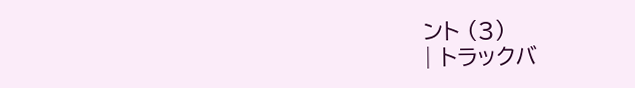ント (3)
| トラックバ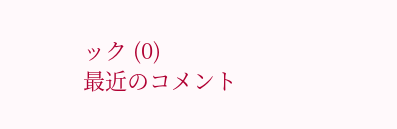ック (0)
最近のコメント